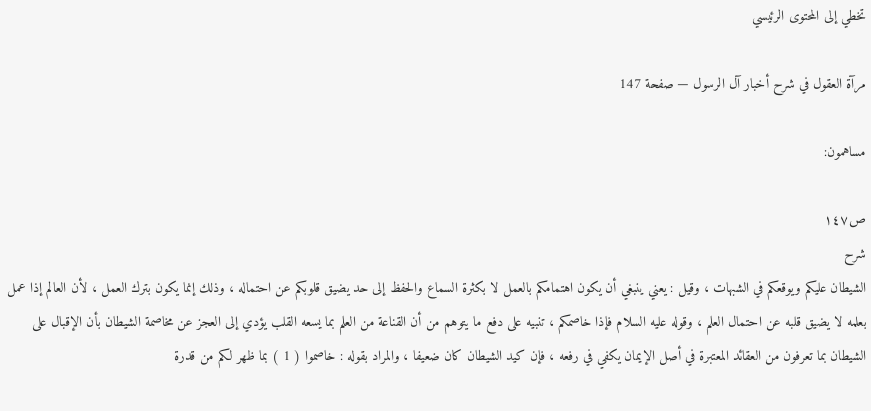تخطي إلى المحتوى الرئيسي

مرآة العقول في شرح أخبار آل الرسول — صفحة 147

مساهمون:

ص١٤٧
شرح
الشيطان عليكم ويوقعكم في الشبهات ، وقيل : يعني ينبغي أن يكون اهتمامكم بالعمل لا بكثرة السماع والحفظ إلى حد يضيق قلوبكم عن احتماله ، وذلك إنما يكون بترك العمل ، لأن العالم إذا عمل بعلمه لا يضيق قلبه عن احتمال العلم ، وقوله عليه السلام فإذا خاصمكم ، تنبيه على دفع ما يتوهم من أن القناعة من العلم بما يسعه القلب يؤدي إلى العجز عن مخاصمة الشيطان بأن الإقبال على الشيطان بما تعرفون من العقائد المعتبرة في أصل الإيمان يكفي في رفعه ، فإن كيد الشيطان كان ضعيفا ، والمراد بقوله : خاصموا ( 1 ) بما ظهر لكم من قدرة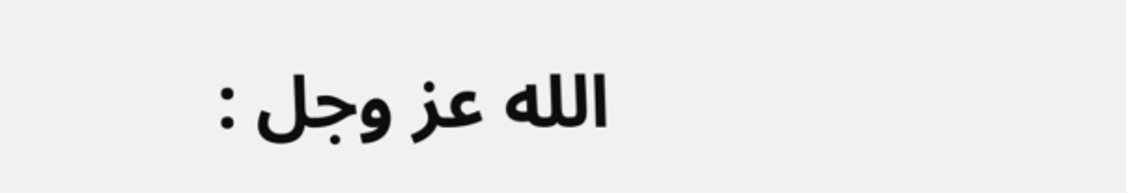الله عز وجل :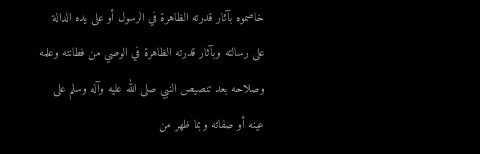خاصموه بآثار قدرته الظاهرة في الرسول أو على يده الدالة على رسالته وبآثار قدرته الظاهرة في الوصي من فطانته وعلمه وصلاحه بعد تنصيص النبي صلى الله عليه وآله وسلم على عينه أو صفاته وبما ظهر من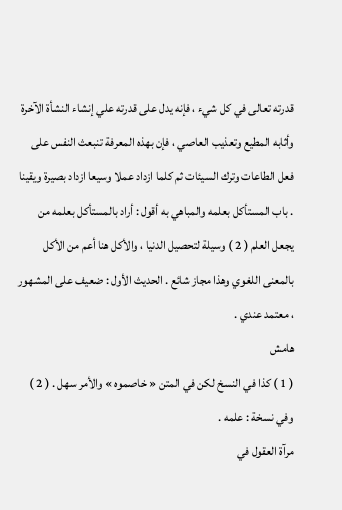قدرته تعالى في كل شيء ، فإنه يدل على قدرته علي إنشاء النشأة الآخرة وأثابه المطيع وتعذيب العاصي ، فإن بهذه المعرفة تنبعث النفس على فعل الطاعات وترك السيئات ثم كلما ازداد عملا وسيعا ازداد بصيرة ويقينا . باب المستأكل بعلمه والمباهي به أقول : أراد بالمستأكل بعلمه من يجعل العلم ( 2 ) وسيلة لتحصيل الدنيا ، والأكل هنا أعم من الأكل بالمعنى اللغوي وهذا مجاز شائع . الحديث الأول : ضعيف على المشهور ، معتمد عندي .
هامش
( 1 ) كذا في النسخ لكن في المتن « خاصموه » والأمر سهل . ( 2 ) وفي نسخة : علمه .
مرآة العقول في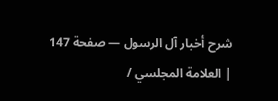شرح أخبار آل الرسول — صفحة 147 | العلامة المجلسي /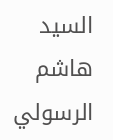السيد هاشم الرسولي